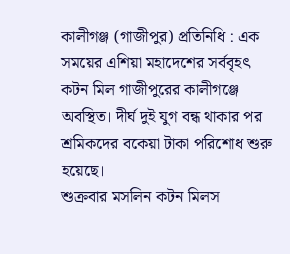কালীগঞ্জ (গাজীপুর) প্রতিনিধি : এক সময়ের এশিয়া মহাদেশের সর্ববৃহৎ কটন মিল গাজীপুরের কালীগঞ্জে অবস্থিত। দীর্ঘ দুই যুগ বন্ধ থাকার পর শ্রমিকদের বকেয়া টাকা পরিশোধ শুরু হয়েছে।
শুক্রবার মসলিন কটন মিলস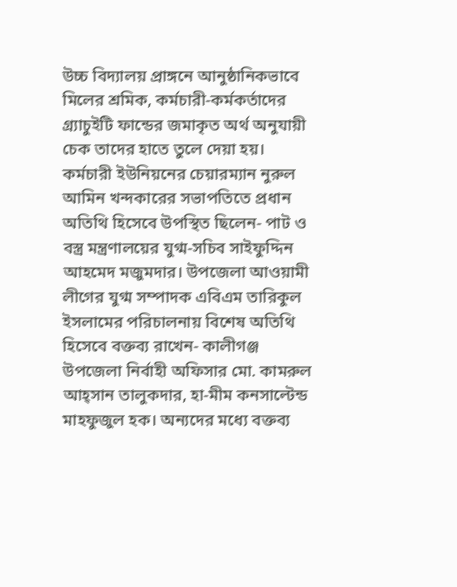উচ্চ বিদ্যালয় প্রাঙ্গনে আনুষ্ঠানিকভাবে মিলের শ্রমিক, কর্মচারী-কর্মকর্তাদের গ্র্যাচুইটি ফান্ডের জমাকৃত অর্থ অনুযায়ী চেক তাদের হাতে তুলে দেয়া হয়। কর্মচারী ইউনিয়নের চেয়ারম্যান নুরুল আমিন খন্দকারের সভাপতিতে প্রধান অতিথি হিসেবে উপস্থিত ছিলেন- পাট ও বস্ত্র মন্ত্রণালয়ের যুগ্ম-সচিব সাইফুদ্দিন আহমেদ মজুমদার। উপজেলা আওয়ামী লীগের যুগ্ম সম্পাদক এবিএম তারিকুল ইসলামের পরিচালনায় বিশেষ অতিথি হিসেবে বক্তব্য রাখেন- কালীগঞ্জ উপজেলা নির্বাহী অফিসার মো. কামরুল আহ্সান তালুকদার, হা-মীম কনসাল্টেন্ড মাহফুজুল হক। অন্যদের মধ্যে বক্তব্য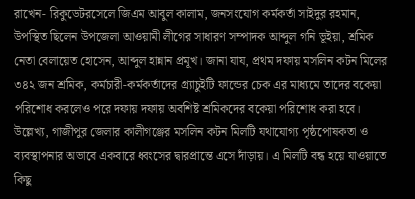রাখেন- রিকুডেটরসেলে জিএম আবুল কালাম, জনসংযোগ কর্মকর্তা সাইদুর রহমান, উপস্থিত ছিলেন উপজেলা আওয়ামী লীগের সাধারণ সম্পাদক আব্দুল গনি ভূইয়া, শ্রমিক নেতা বেলায়েত হোসেন, আব্দুল হান্নান প্রমূখ। জানা যায, প্রথম দফায় মসলিন কটন মিলের ৩৪২ জন শ্রমিক, কর্মচারী-কর্মকর্তাদের গ্র্যাচুইটি ফান্ডের চেক এর মাধ্যমে তাদের বকেয়া পরিশোধ করলেও পরে দফায় দফায় অবশিষ্ট শ্রমিকদের বকেয়া পরিশোধ করা হবে।
উল্লেখ্য, গাজীপুর জেলার কালীগঞ্জের মসলিন কটন মিলটি যথাযোগ্য পৃষ্ঠপোষকতা ও ব্যবস্থাপনার অভাবে একবারে ধ্বংসের দ্বারপ্রান্তে এসে দাঁড়ায়। এ মিলটি বন্ধ হয়ে যাওয়াতে কিছু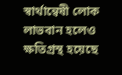স্বার্থান্বেষী লোক লাভবান হলেও ক্ষতিগ্রস্থ হয়েছে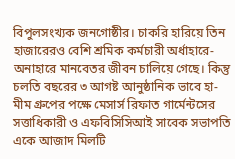বিপুলসংখ্যক জনগোষ্ঠীর। চাকরি হারিয়ে তিন হাজারেরও বেশি শ্রমিক কর্মচারী অর্ধাহারে-অনাহারে মানবেতর জীবন চালিয়ে গেছে। কিন্তু চলতি বছরের ৩ আগষ্ট আনুষ্ঠানিক ভাবে হা-মীম গ্রুপের পক্ষে মেসার্স রিফাত গার্মেন্টসের সত্তাধিকারী ও এফবিসিসিআই সাবেক সভাপতি একে আজাদ মিলটি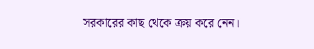সরকারের কাছ থেকে ক্রয় করে নেন।